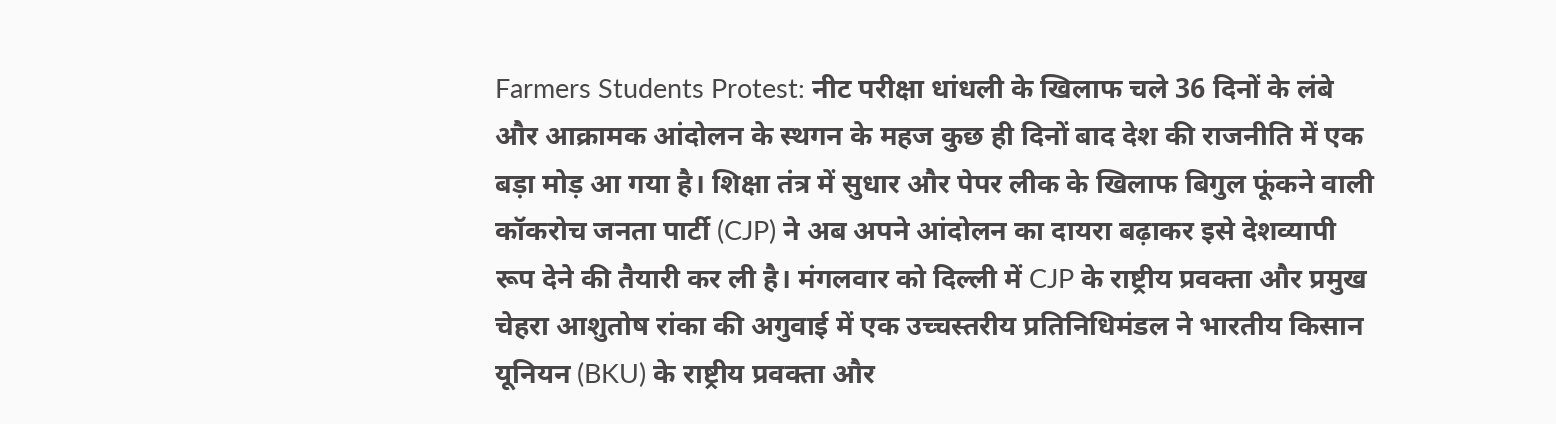Farmers Students Protest: नीट परीक्षा धांधली के खिलाफ चले 36 दिनों के लंबे और आक्रामक आंदोलन के स्थगन के महज कुछ ही दिनों बाद देश की राजनीति में एक बड़ा मोड़ आ गया है। शिक्षा तंत्र में सुधार और पेपर लीक के खिलाफ बिगुल फूंकने वाली कॉकरोच जनता पार्टी (CJP) ने अब अपने आंदोलन का दायरा बढ़ाकर इसे देशव्यापी रूप देने की तैयारी कर ली है। मंगलवार को दिल्ली में CJP के राष्ट्रीय प्रवक्ता और प्रमुख चेहरा आशुतोष रांका की अगुवाई में एक उच्चस्तरीय प्रतिनिधिमंडल ने भारतीय किसान यूनियन (BKU) के राष्ट्रीय प्रवक्ता और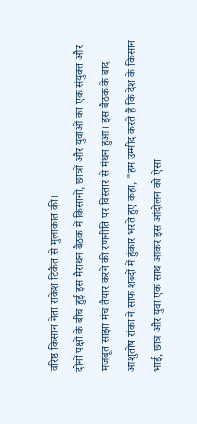वरिष्ठ किसान नेता राकेश टिकैत से मुलाकात की।
दोनों पक्षों के बीच हुई इस मैराथन बैठक में किसानों, छात्रों और युवाओं का एक संयुक्त और मजबूत साझा मंच तैयार करने की रणनीति पर विस्तार से मंथन हुआ। इस बैठक के बाद आशुतोष रांका ने साफ शब्दों में हुंकार भरते हुए कहा, "हम उम्मीद करते हैं कि देश के किसान भाई, छात्र और युवा एक साथ आकर इस आंदोलन को ऐसा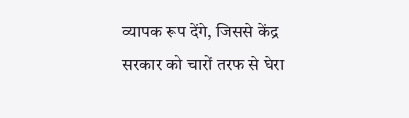व्यापक रूप देंगे, जिससे केंद्र सरकार को चारों तरफ से घेरा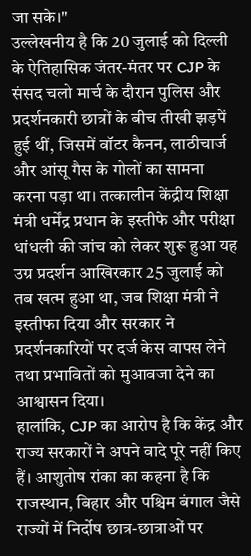जा सके।"
उल्लेखनीय है कि 20 जुलाई को दिल्ली के ऐतिहासिक जंतर-मंतर पर CJP के संसद चलो मार्च के दौरान पुलिस और प्रदर्शनकारी छात्रों के बीच तीखी झड़पें हुई थीं, जिसमें वॉटर कैनन, लाठीचार्ज और आंसू गैस के गोलों का सामना करना पड़ा था। तत्कालीन केंद्रीय शिक्षा मंत्री धर्मेंद्र प्रधान के इस्तीफे और परीक्षा धांधली की जांच को लेकर शुरू हुआ यह उग्र प्रदर्शन आखिरकार 25 जुलाई को तब खत्म हुआ था, जब शिक्षा मंत्री ने इस्तीफा दिया और सरकार ने प्रदर्शनकारियों पर दर्ज केस वापस लेने तथा प्रभावितों को मुआवजा देने का आश्वासन दिया।
हालांकि, CJP का आरोप है कि केंद्र और राज्य सरकारों ने अपने वादे पूरे नहीं किए हैं। आशुतोष रांका का कहना है कि राजस्थान, बिहार और पश्चिम बंगाल जैसे राज्यों में निर्दोष छात्र-छात्राओं पर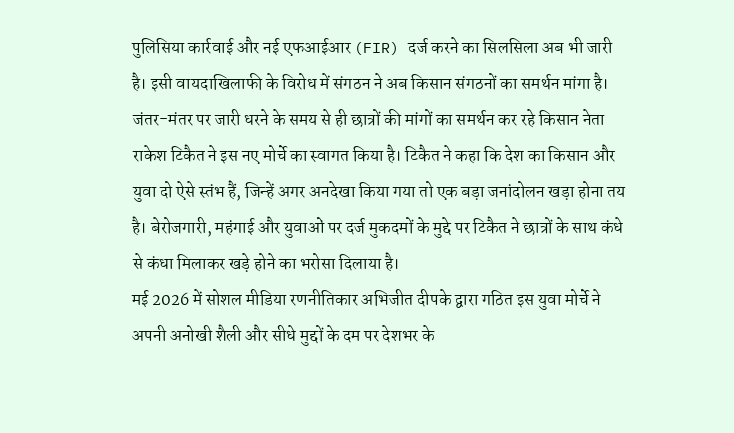पुलिसिया कार्रवाई और नई एफआईआर (FIR) दर्ज करने का सिलसिला अब भी जारी है। इसी वायदाखिलाफी के विरोध में संगठन ने अब किसान संगठनों का समर्थन मांगा है।
जंतर-मंतर पर जारी धरने के समय से ही छात्रों की मांगों का समर्थन कर रहे किसान नेता राकेश टिकैत ने इस नए मोर्चे का स्वागत किया है। टिकैत ने कहा कि देश का किसान और युवा दो ऐसे स्तंभ हैं, जिन्हें अगर अनदेखा किया गया तो एक बड़ा जनांदोलन खड़ा होना तय है। बेरोजगारी, महंगाई और युवाओं पर दर्ज मुकदमों के मुद्दे पर टिकैत ने छात्रों के साथ कंधे से कंधा मिलाकर खड़े होने का भरोसा दिलाया है।
मई 2026 में सोशल मीडिया रणनीतिकार अभिजीत दीपके द्वारा गठित इस युवा मोर्चे ने अपनी अनोखी शैली और सीधे मुद्दों के दम पर देशभर के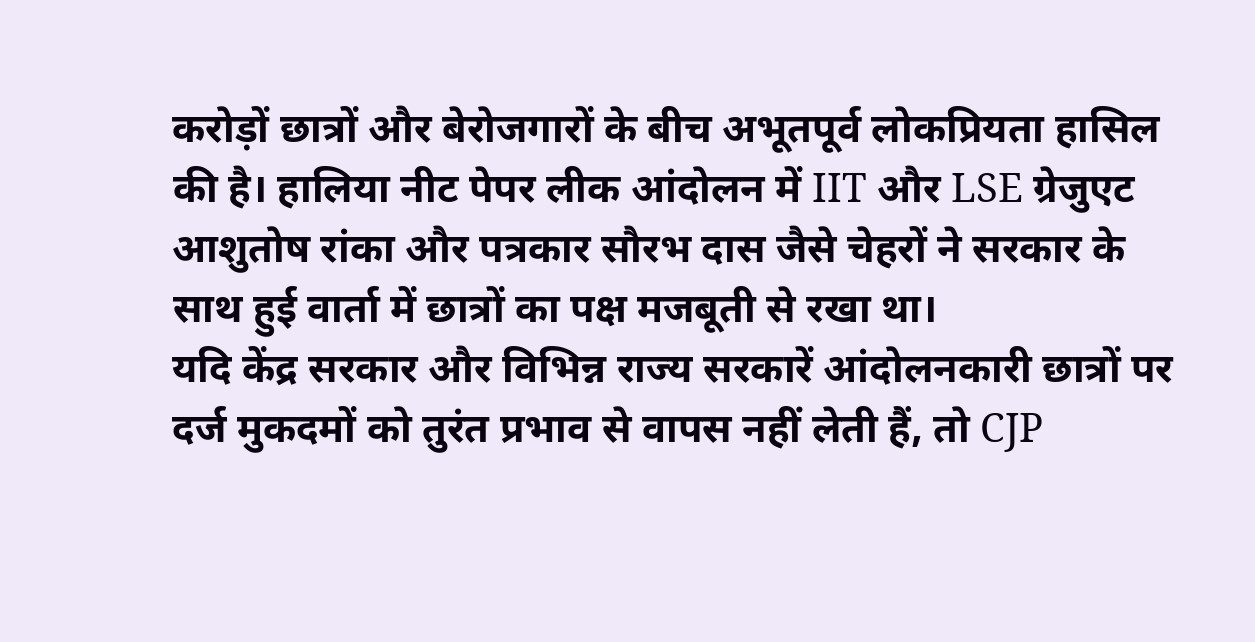करोड़ों छात्रों और बेरोजगारों के बीच अभूतपूर्व लोकप्रियता हासिल की है। हालिया नीट पेपर लीक आंदोलन में IIT और LSE ग्रेजुएट आशुतोष रांका और पत्रकार सौरभ दास जैसे चेहरों ने सरकार के साथ हुई वार्ता में छात्रों का पक्ष मजबूती से रखा था।
यदि केंद्र सरकार और विभिन्न राज्य सरकारें आंदोलनकारी छात्रों पर दर्ज मुकदमों को तुरंत प्रभाव से वापस नहीं लेती हैं, तो CJP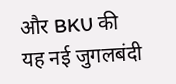और BKU की यह नई जुगलबंदी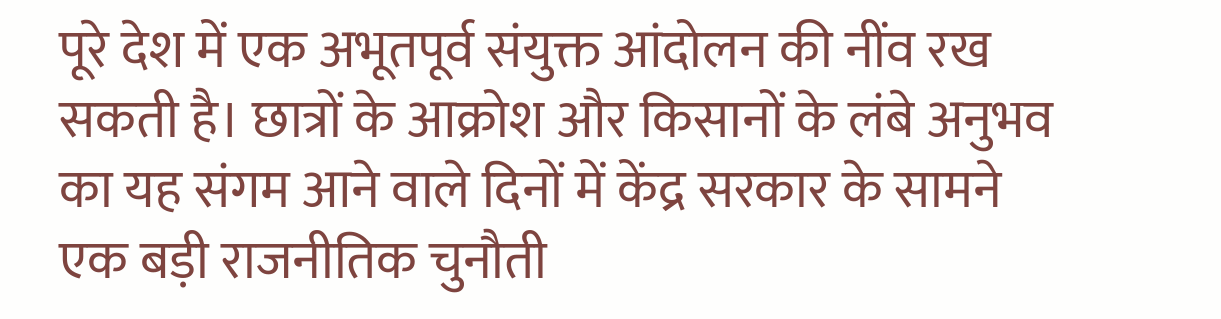पूरे देश में एक अभूतपूर्व संयुक्त आंदोलन की नींव रख सकती है। छात्रों के आक्रोश और किसानों के लंबे अनुभव का यह संगम आने वाले दिनों में केंद्र सरकार के सामने एक बड़ी राजनीतिक चुनौती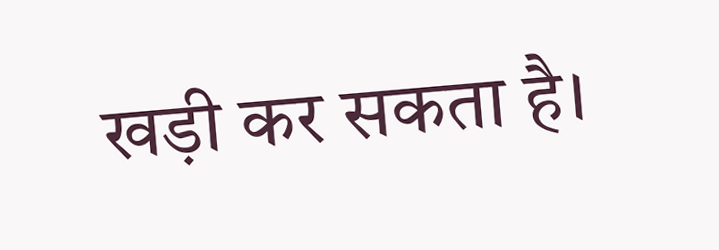खड़ी कर सकता है।